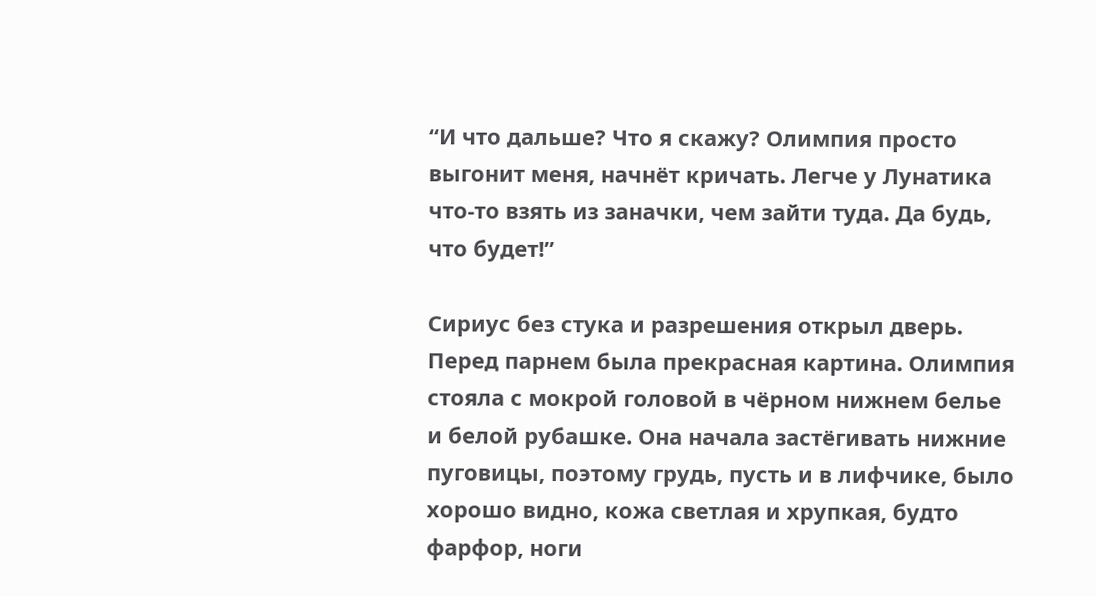“И что дальше? Что я скажу? Олимпия просто выгонит меня, начнёт кричать. Легче у Лунатика что-то взять из заначки, чем зайти туда. Да будь, что будет!”

Сириус без стука и разрешения открыл дверь. Перед парнем была прекрасная картина. Олимпия стояла с мокрой головой в чёрном нижнем белье и белой рубашке. Она начала застёгивать нижние пуговицы, поэтому грудь, пусть и в лифчике, было хорошо видно, кожа светлая и хрупкая, будто фарфор, ноги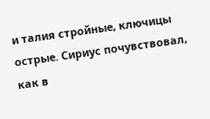и талия стройные, ключицы острые. Сириус почувствовал, как в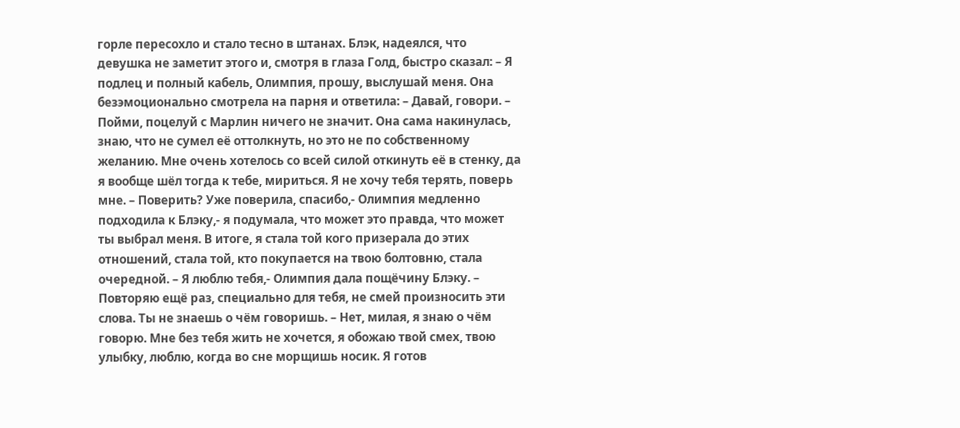горле пересохло и стало тесно в штанах. Блэк, надеялся, что девушка не заметит этого и, смотря в глаза Голд, быстро сказал: – Я подлец и полный кабель, Олимпия, прошу, выслушай меня. Она безэмоционально смотрела на парня и ответила: – Давай, говори. – Пойми, поцелуй с Марлин ничего не значит. Она сама накинулась, знаю, что не сумел её оттолкнуть, но это не по собственному желанию. Мне очень хотелось со всей силой откинуть её в стенку, да я вообще шёл тогда к тебе, мириться. Я не хочу тебя терять, поверь мне. – Поверить? Уже поверила, спасибо,- Олимпия медленно подходила к Блэку,- я подумала, что может это правда, что может ты выбрал меня. В итоге, я стала той кого призерала до этих отношений, стала той, кто покупается на твою болтовню, стала очередной. – Я люблю тебя,- Олимпия дала пощёчину Блэку. – Повторяю ещё раз, специально для тебя, не смей произносить эти слова. Ты не знаешь о чём говоришь. – Нет, милая, я знаю о чём говорю. Мне без тебя жить не хочется, я обожаю твой смех, твою улыбку, люблю, когда во сне морщишь носик. Я готов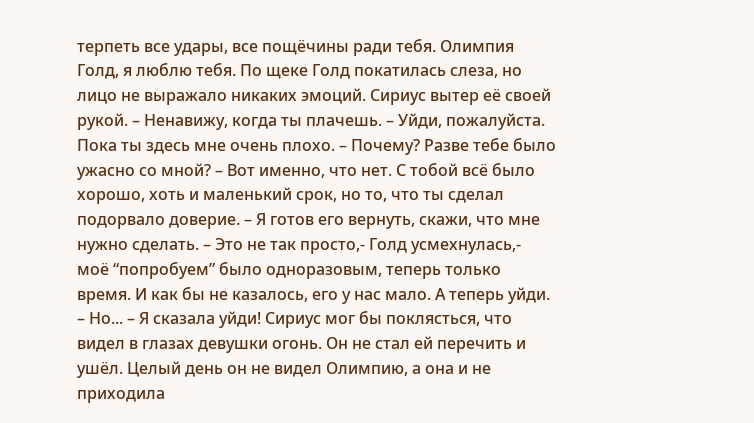терпеть все удары, все пощёчины ради тебя. Олимпия Голд, я люблю тебя. По щеке Голд покатилась слеза, но лицо не выражало никаких эмоций. Сириус вытер её своей рукой. – Ненавижу, когда ты плачешь. – Уйди, пожалуйста. Пока ты здесь мне очень плохо. – Почему? Разве тебе было ужасно со мной? – Вот именно, что нет. С тобой всё было хорошо, хоть и маленький срок, но то, что ты сделал подорвало доверие. – Я готов его вернуть, скажи, что мне нужно сделать. – Это не так просто,- Голд усмехнулась,- моё “попробуем” было одноразовым, теперь только время. И как бы не казалось, его у нас мало. А теперь уйди. – Но... – Я сказала уйди! Сириус мог бы поклясться, что видел в глазах девушки огонь. Он не стал ей перечить и ушёл. Целый день он не видел Олимпию, а она и не приходила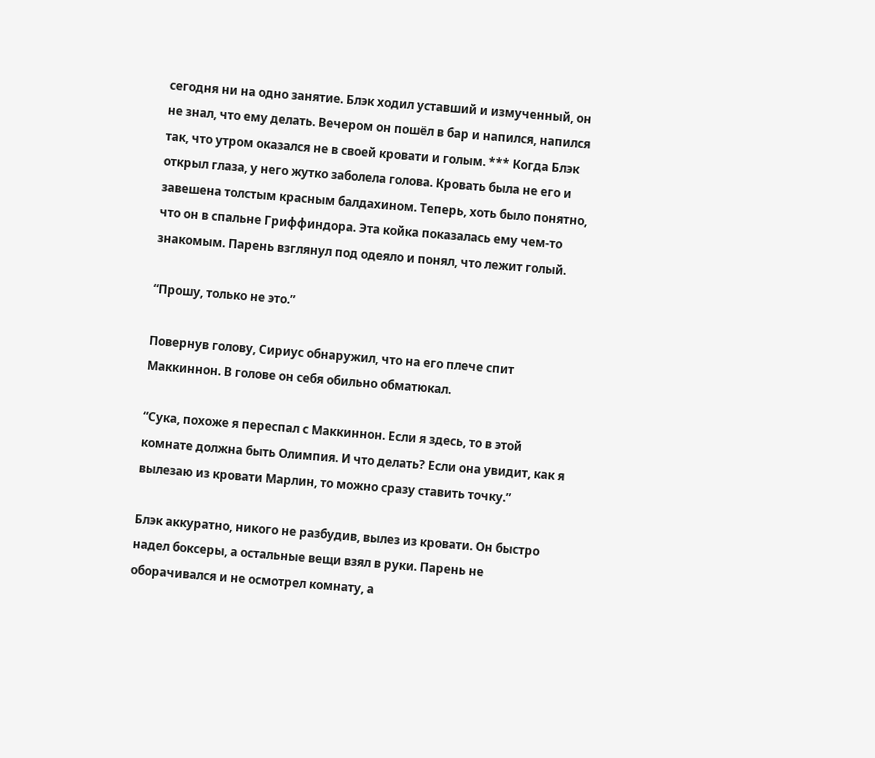сегодня ни на одно занятие. Блэк ходил уставший и измученный, он не знал, что ему делать. Вечером он пошёл в бар и напился, напился так, что утром оказался не в своей кровати и голым. *** Когда Блэк открыл глаза, у него жутко заболела голова. Кровать была не его и завешена толстым красным балдахином. Теперь, хоть было понятно, что он в спальне Гриффиндора. Эта койка показалась ему чем-то знакомым. Парень взглянул под одеяло и понял, что лежит голый.

“Прошу, только не это.”

Повернув голову, Сириус обнаружил, что на его плече спит Маккиннон. В голове он себя обильно обматюкал.

“Сука, похоже я переспал с Маккиннон. Если я здесь, то в этой комнате должна быть Олимпия. И что делать? Если она увидит, как я вылезаю из кровати Марлин, то можно сразу ставить точку.”

Блэк аккуратно, никого не разбудив, вылез из кровати. Он быстро надел боксеры, а остальные вещи взял в руки. Парень не оборачивался и не осмотрел комнату, а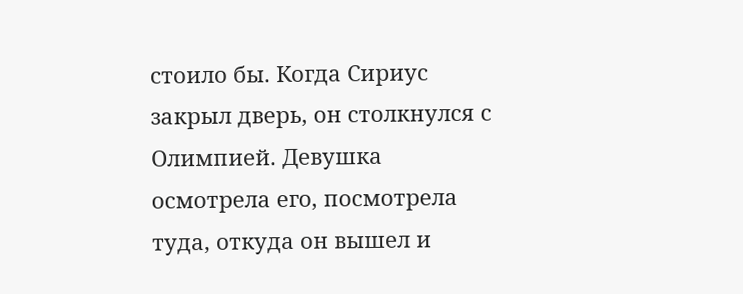стоило бы. Когда Сириус закрыл дверь, он столкнулся с Олимпией. Девушка осмотрела его, посмотрела туда, откуда он вышел и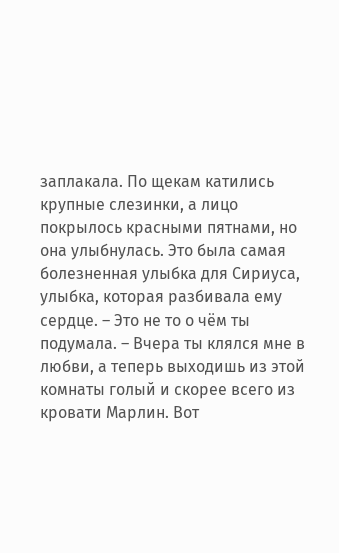заплакала. По щекам катились крупные слезинки, а лицо покрылось красными пятнами, но она улыбнулась. Это была самая болезненная улыбка для Сириуса, улыбка, которая разбивала ему сердце. – Это не то о чём ты подумала. – Вчера ты клялся мне в любви, а теперь выходишь из этой комнаты голый и скорее всего из кровати Марлин. Вот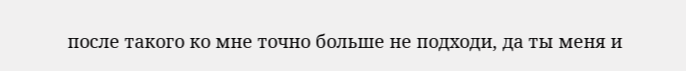после такого ко мне точно больше не подходи, да ты меня и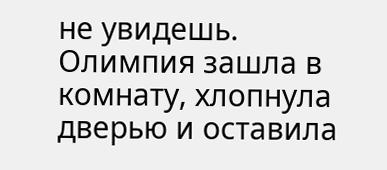не увидешь. Олимпия зашла в комнату, хлопнула дверью и оставила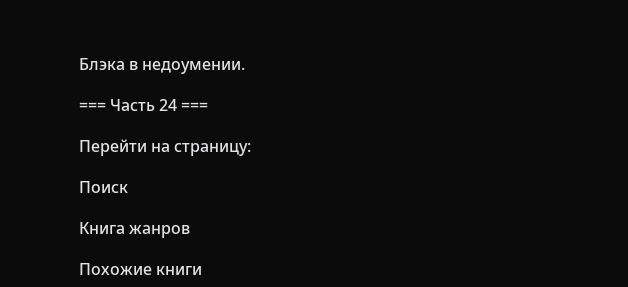Блэка в недоумении.

=== Часть 24 ===

Перейти на страницу:

Поиск

Книга жанров

Похожие книги